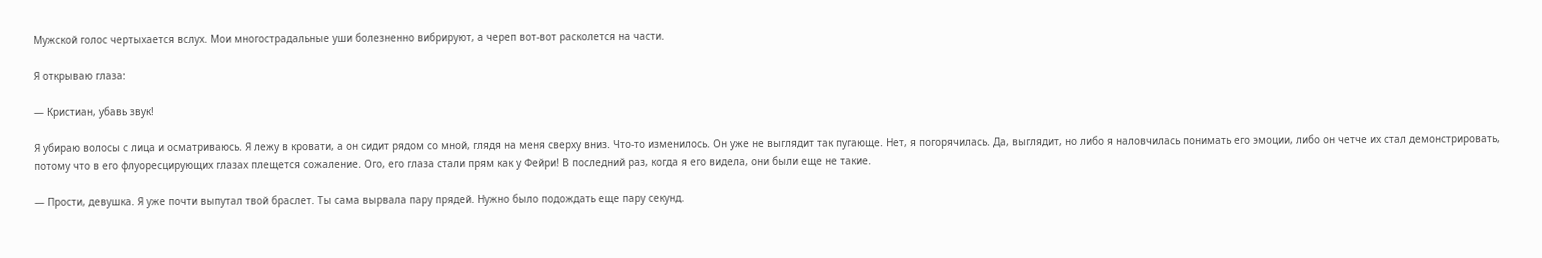Мужской голос чертыхается вслух. Мои многострадальные уши болезненно вибрируют, а череп вот-вот расколется на части.

Я открываю глаза:

— Кристиан, убавь звук!

Я убираю волосы с лица и осматриваюсь. Я лежу в кровати, а он сидит рядом со мной, глядя на меня сверху вниз. Что-то изменилось. Он уже не выглядит так пугающе. Нет, я погорячилась. Да, выглядит, но либо я наловчилась понимать его эмоции, либо он четче их стал демонстрировать, потому что в его флуоресцирующих глазах плещется сожаление. Ого, его глаза стали прям как у Фейри! В последний раз, когда я его видела, они были еще не такие.

— Прости, девушка. Я уже почти выпутал твой браслет. Ты сама вырвала пару прядей. Нужно было подождать еще пару секунд.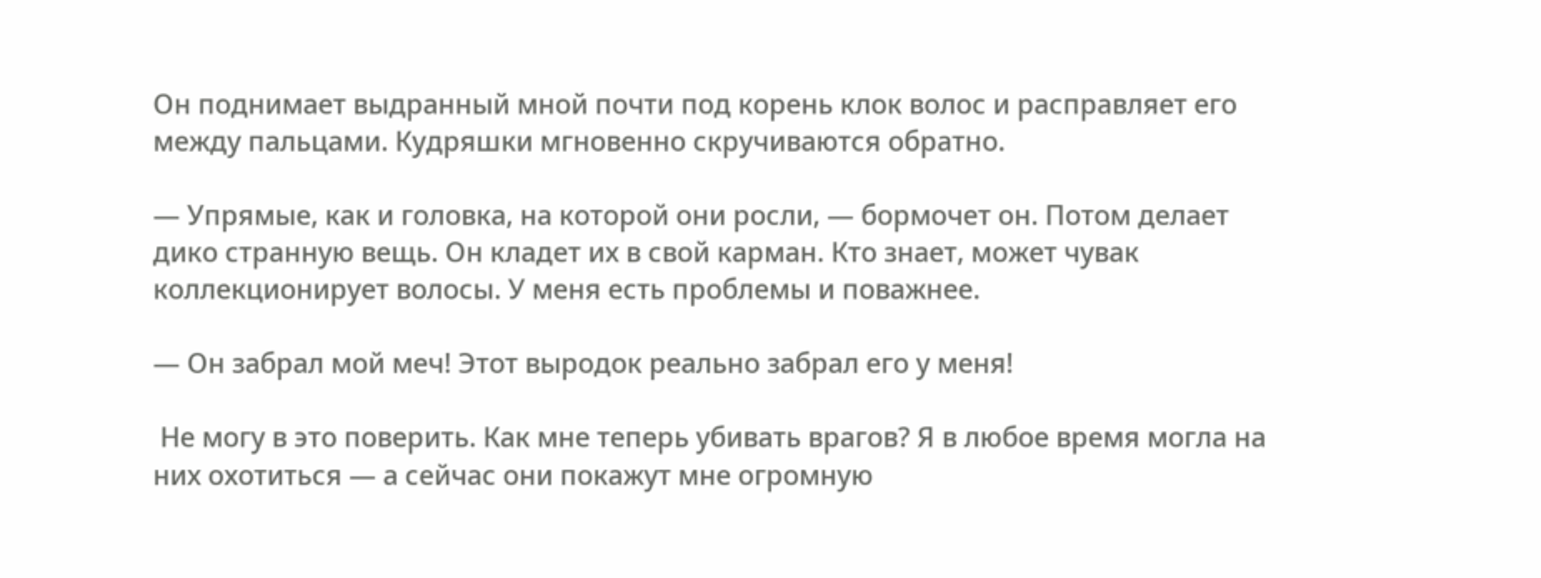Он поднимает выдранный мной почти под корень клок волос и расправляет его между пальцами. Кудряшки мгновенно скручиваются обратно.

— Упрямые, как и головка, на которой они росли, — бормочет он. Потом делает дико странную вещь. Он кладет их в свой карман. Кто знает, может чувак коллекционирует волосы. У меня есть проблемы и поважнее.

— Он забрал мой меч! Этот выродок реально забрал его у меня!

 Не могу в это поверить. Как мне теперь убивать врагов? Я в любое время могла на них охотиться — а сейчас они покажут мне огромную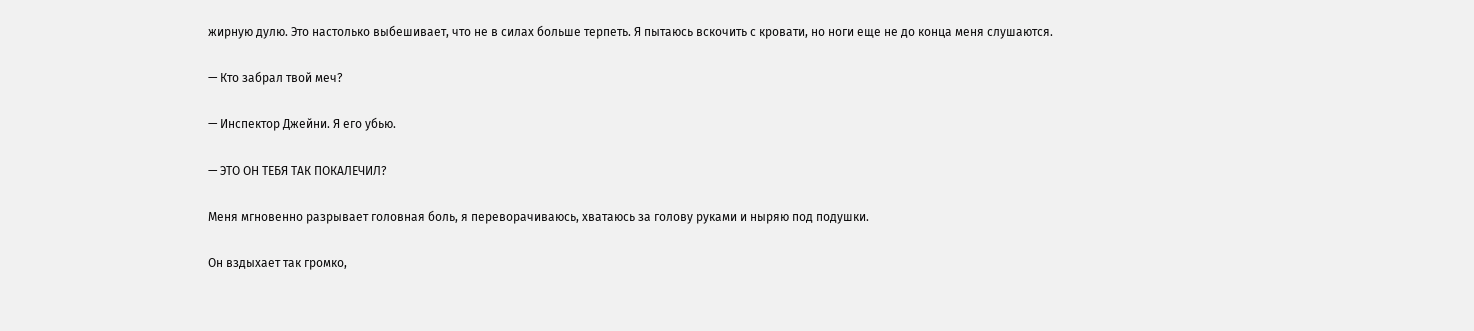жирную дулю. Это настолько выбешивает, что не в силах больше терпеть. Я пытаюсь вскочить с кровати, но ноги еще не до конца меня слушаются.

— Кто забрал твой меч?

— Инспектор Джейни. Я его убью.

— ЭТО ОН ТЕБЯ ТАК ПОКАЛЕЧИЛ?

Меня мгновенно разрывает головная боль, я переворачиваюсь, хватаюсь за голову руками и ныряю под подушки.

Он вздыхает так громко,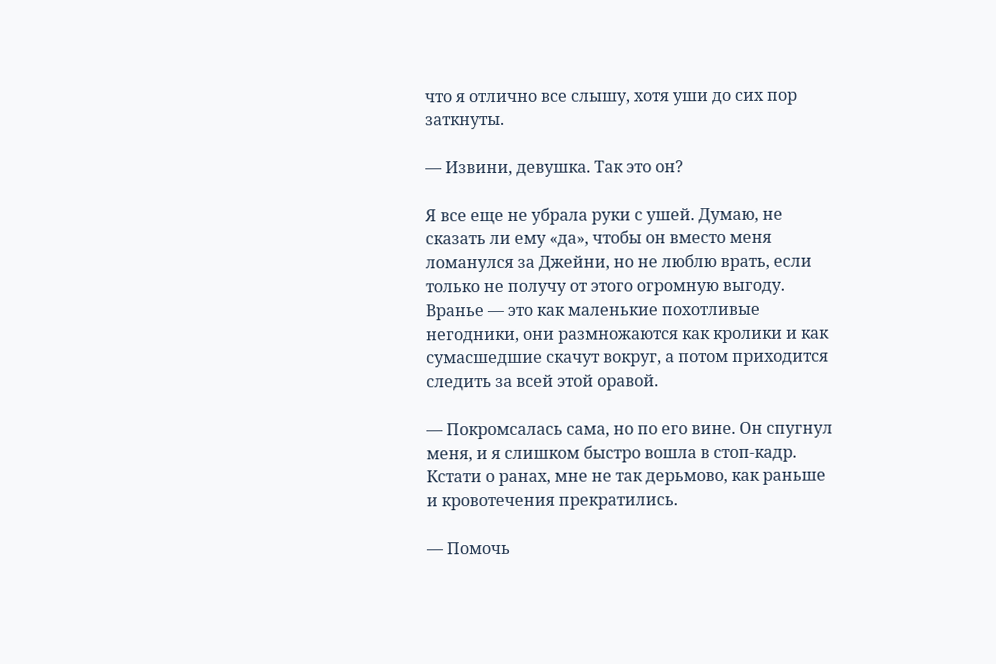что я отлично все слышу, хотя уши до сих пор заткнуты.

— Извини, девушка. Так это он?

Я все еще не убрала руки с ушей. Думаю, не сказать ли ему «да», чтобы он вместо меня ломанулся за Джейни, но не люблю врать, если только не получу от этого огромную выгоду. Вранье — это как маленькие похотливые негодники, они размножаются как кролики и как сумасшедшие скачут вокруг, а потом приходится следить за всей этой оравой.

— Покромсалась сама, но по его вине. Он спугнул меня, и я слишком быстро вошла в стоп-кадр. Кстати о ранах, мне не так дерьмово, как раньше и кровотечения прекратились.

— Помочь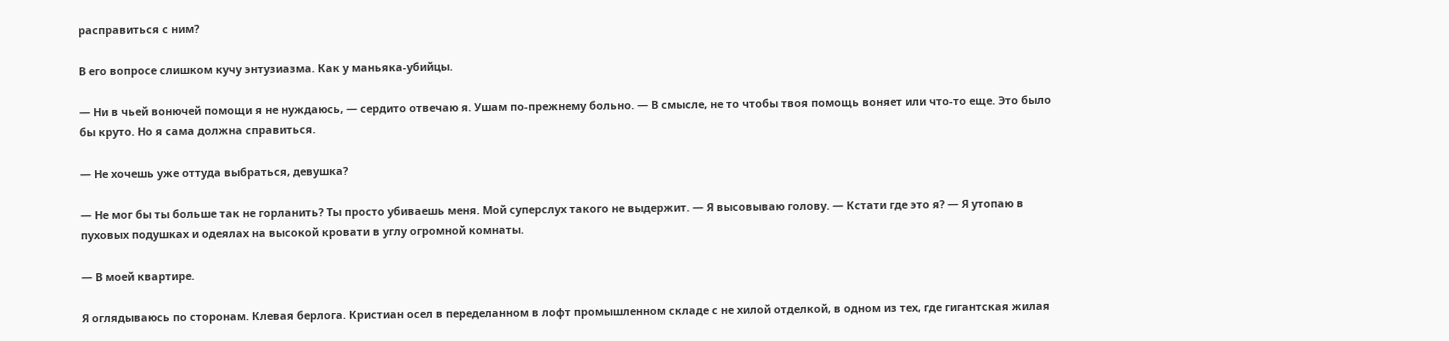расправиться с ним?

В его вопросе слишком кучу энтузиазма. Как у маньяка-убийцы.

— Ни в чьей вонючей помощи я не нуждаюсь, — сердито отвечаю я. Ушам по-прежнему больно. — В смысле, не то чтобы твоя помощь воняет или что-то еще. Это было бы круто. Но я сама должна справиться.

— Не хочешь уже оттуда выбраться, девушка?

— Не мог бы ты больше так не горланить? Ты просто убиваешь меня. Мой суперслух такого не выдержит. — Я высовываю голову. — Кстати где это я? — Я утопаю в пуховых подушках и одеялах на высокой кровати в углу огромной комнаты.

— В моей квартире.

Я оглядываюсь по сторонам. Клевая берлога. Кристиан осел в переделанном в лофт промышленном складе с не хилой отделкой, в одном из тех, где гигантская жилая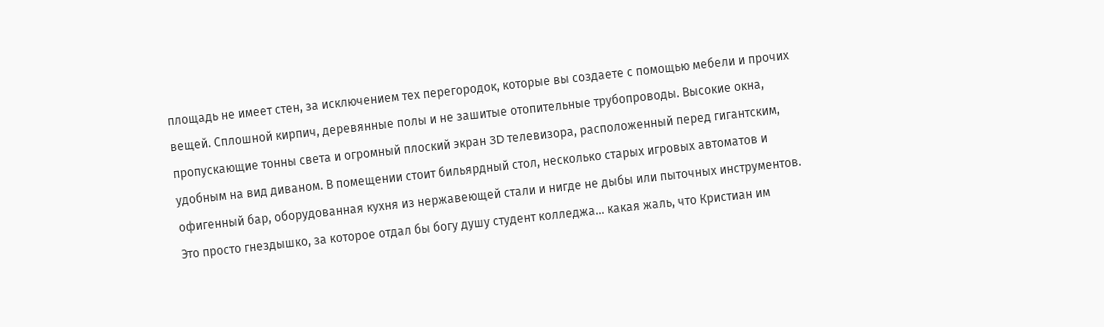площадь не имеет стен, за исключением тех перегородок, которые вы создаете с помощью мебели и прочих вещей. Сплошной кирпич, деревянные полы и не зашитые отопительные трубопроводы. Высокие окна, пропускающие тонны света и огромный плоский экран 3D телевизора, расположенный перед гигантским, удобным на вид диваном. В помещении стоит бильярдный стол, несколько старых игровых автоматов и офигенный бар, оборудованная кухня из нержавеющей стали и нигде не дыбы или пыточных инструментов. Это просто гнездышко, за которое отдал бы богу душу студент колледжа… какая жаль, что Кристиан им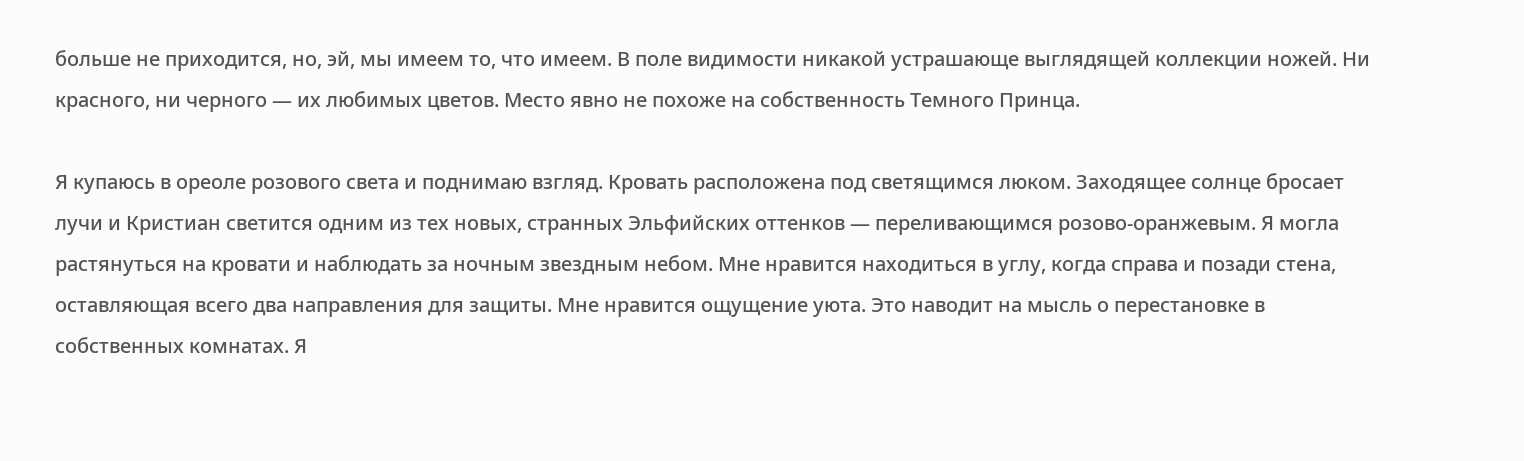больше не приходится, но, эй, мы имеем то, что имеем. В поле видимости никакой устрашающе выглядящей коллекции ножей. Ни красного, ни черного — их любимых цветов. Место явно не похоже на собственность Темного Принца.

Я купаюсь в ореоле розового света и поднимаю взгляд. Кровать расположена под светящимся люком. Заходящее солнце бросает лучи и Кристиан светится одним из тех новых, странных Эльфийских оттенков — переливающимся розово-оранжевым. Я могла растянуться на кровати и наблюдать за ночным звездным небом. Мне нравится находиться в углу, когда справа и позади стена, оставляющая всего два направления для защиты. Мне нравится ощущение уюта. Это наводит на мысль о перестановке в собственных комнатах. Я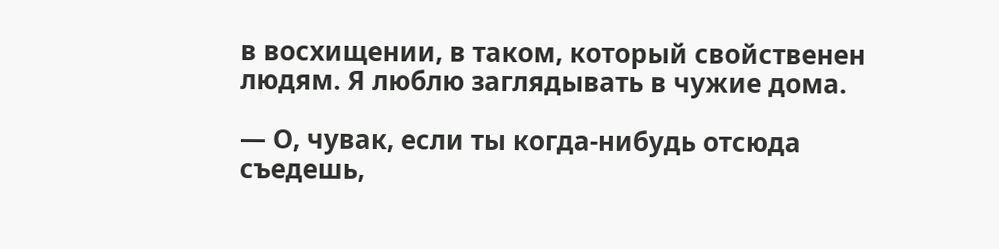в восхищении, в таком, который свойственен людям. Я люблю заглядывать в чужие дома.

— О, чувак, если ты когда-нибудь отсюда съедешь,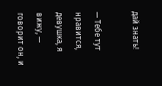дай знать!

— Тебе тут нравится, девушка, я вижу, — говорит он, и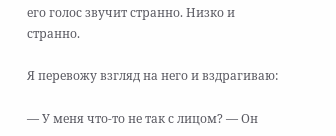его голос звучит странно. Низко и странно.

Я перевожу взгляд на него и вздрагиваю:

— У меня что-то не так с лицом? — Он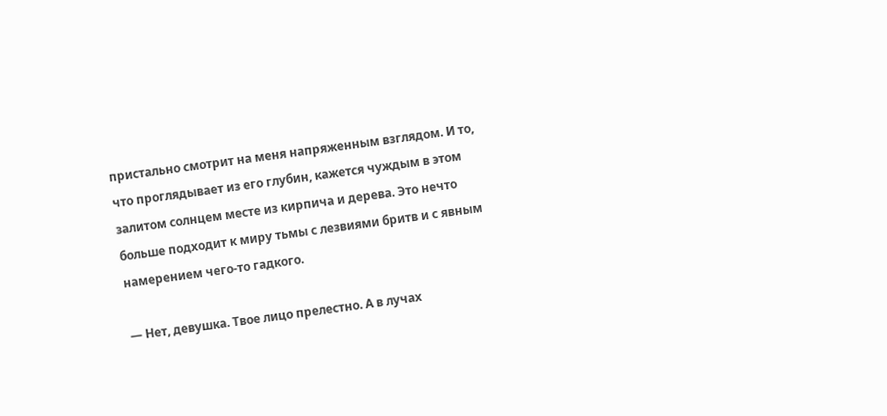пристально смотрит на меня напряженным взглядом. И то, что проглядывает из его глубин, кажется чуждым в этом залитом солнцем месте из кирпича и дерева. Это нечто больше подходит к миру тьмы с лезвиями бритв и с явным намерением чего-то гадкого.

— Нет, девушка. Твое лицо прелестно. А в лучах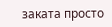заката просто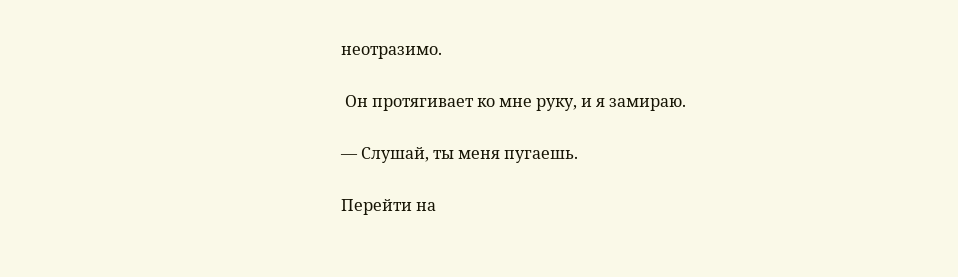неотразимо.

 Он протягивает ко мне руку, и я замираю.

— Слушай, ты меня пугаешь.

Перейти на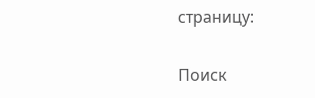страницу:

Поиск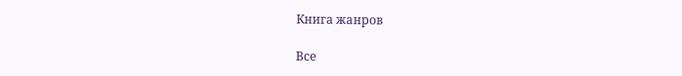Книга жанров

Все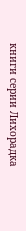книги серии Лихорадка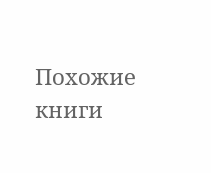Похожие книги